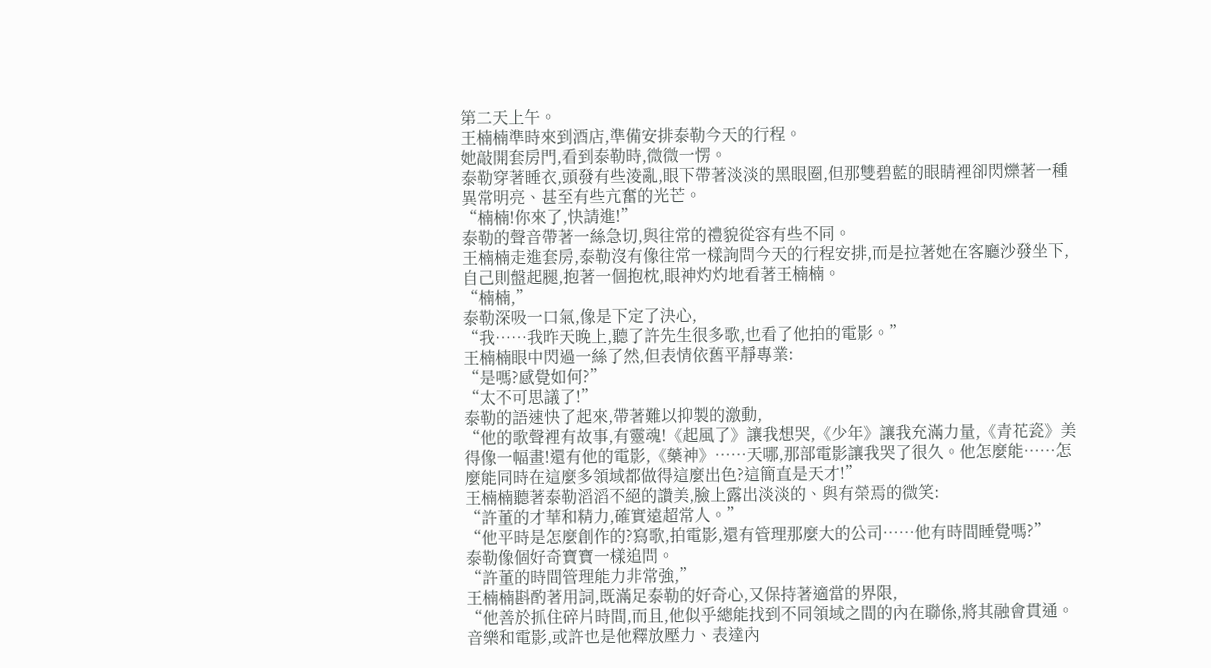第二天上午。
王楠楠準時來到酒店,準備安排泰勒今天的行程。
她敲開套房門,看到泰勒時,微微一愣。
泰勒穿著睡衣,頭發有些淩亂,眼下帶著淡淡的黑眼圈,但那雙碧藍的眼睛裡卻閃爍著一種異常明亮、甚至有些亢奮的光芒。
“楠楠!你來了,快請進!”
泰勒的聲音帶著一絲急切,與往常的禮貌從容有些不同。
王楠楠走進套房,泰勒沒有像往常一樣詢問今天的行程安排,而是拉著她在客廳沙發坐下,自己則盤起腿,抱著一個抱枕,眼神灼灼地看著王楠楠。
“楠楠,”
泰勒深吸一口氣,像是下定了決心,
“我……我昨天晚上,聽了許先生很多歌,也看了他拍的電影。”
王楠楠眼中閃過一絲了然,但表情依舊平靜專業:
“是嗎?感覺如何?”
“太不可思議了!”
泰勒的語速快了起來,帶著難以抑製的激動,
“他的歌聲裡有故事,有靈魂!《起風了》讓我想哭,《少年》讓我充滿力量,《青花瓷》美得像一幅畫!還有他的電影,《藥神》……天哪,那部電影讓我哭了很久。他怎麼能……怎麼能同時在這麼多領域都做得這麼出色?這簡直是天才!”
王楠楠聽著泰勒滔滔不絕的讚美,臉上露出淡淡的、與有榮焉的微笑:
“許董的才華和精力,確實遠超常人。”
“他平時是怎麼創作的?寫歌,拍電影,還有管理那麼大的公司……他有時間睡覺嗎?”
泰勒像個好奇寶寶一樣追問。
“許董的時間管理能力非常強,”
王楠楠斟酌著用詞,既滿足泰勒的好奇心,又保持著適當的界限,
“他善於抓住碎片時間,而且,他似乎總能找到不同領域之間的內在聯係,將其融會貫通。音樂和電影,或許也是他釋放壓力、表達內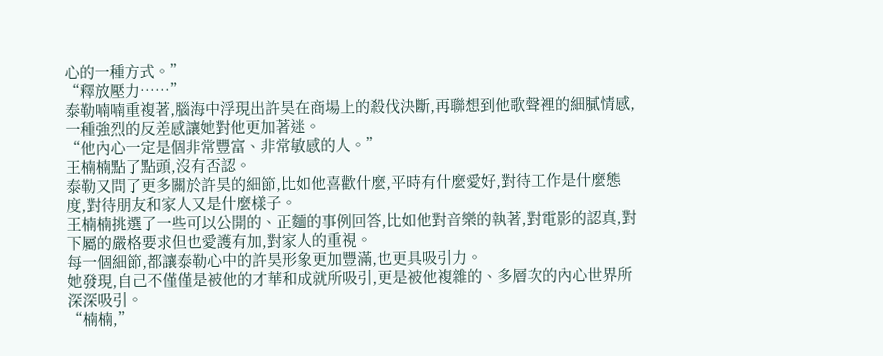心的一種方式。”
“釋放壓力……”
泰勒喃喃重複著,腦海中浮現出許昊在商場上的殺伐決斷,再聯想到他歌聲裡的細膩情感,一種強烈的反差感讓她對他更加著迷。
“他內心一定是個非常豐富、非常敏感的人。”
王楠楠點了點頭,沒有否認。
泰勒又問了更多關於許昊的細節,比如他喜歡什麼,平時有什麼愛好,對待工作是什麼態度,對待朋友和家人又是什麼樣子。
王楠楠挑選了一些可以公開的、正麵的事例回答,比如他對音樂的執著,對電影的認真,對下屬的嚴格要求但也愛護有加,對家人的重視。
每一個細節,都讓泰勒心中的許昊形象更加豐滿,也更具吸引力。
她發現,自己不僅僅是被他的才華和成就所吸引,更是被他複雜的、多層次的內心世界所深深吸引。
“楠楠,”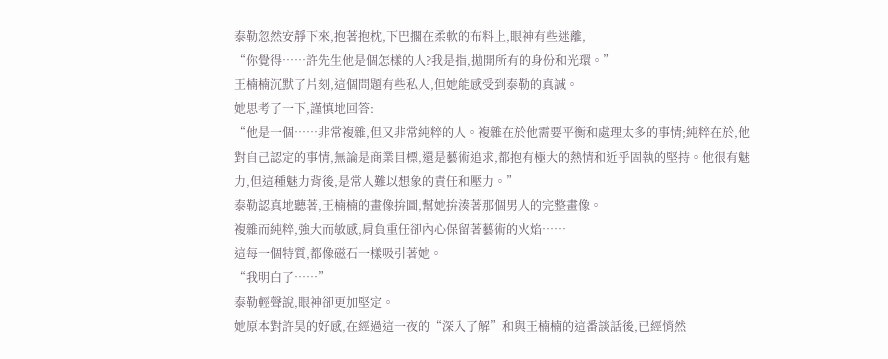泰勒忽然安靜下來,抱著抱枕,下巴擱在柔軟的布料上,眼神有些迷離,
“你覺得……許先生他是個怎樣的人?我是指,拋開所有的身份和光環。”
王楠楠沉默了片刻,這個問題有些私人,但她能感受到泰勒的真誠。
她思考了一下,謹慎地回答:
“他是一個……非常複雜,但又非常純粹的人。複雜在於他需要平衡和處理太多的事情;純粹在於,他對自己認定的事情,無論是商業目標,還是藝術追求,都抱有極大的熱情和近乎固執的堅持。他很有魅力,但這種魅力背後,是常人難以想象的責任和壓力。”
泰勒認真地聽著,王楠楠的畫像拚圖,幫她拚湊著那個男人的完整畫像。
複雜而純粹,強大而敏感,肩負重任卻內心保留著藝術的火焰……
這每一個特質,都像磁石一樣吸引著她。
“我明白了……”
泰勒輕聲說,眼神卻更加堅定。
她原本對許昊的好感,在經過這一夜的“深入了解”和與王楠楠的這番談話後,已經悄然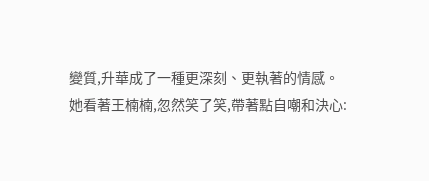變質,升華成了一種更深刻、更執著的情感。
她看著王楠楠,忽然笑了笑,帶著點自嘲和決心: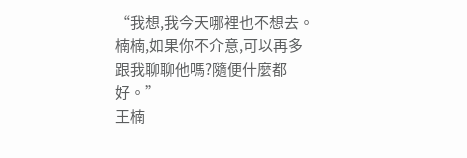“我想,我今天哪裡也不想去。楠楠,如果你不介意,可以再多跟我聊聊他嗎?隨便什麼都好。”
王楠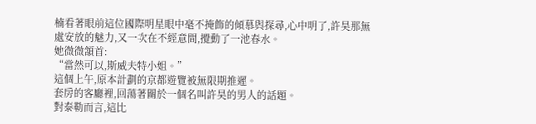楠看著眼前這位國際明星眼中毫不掩飾的傾慕與探尋,心中明了,許昊那無處安放的魅力,又一次在不經意間,攪動了一池春水。
她微微頷首:
“當然可以,斯威夫特小姐。”
這個上午,原本計劃的京都遊覽被無限期推遲。
套房的客廳裡,回蕩著關於一個名叫許昊的男人的話題。
對泰勒而言,這比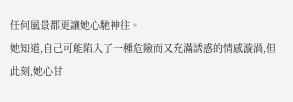任何風景都更讓她心馳神往。
她知道,自己可能陷入了一種危險而又充滿誘惑的情感漩渦,但此刻,她心甘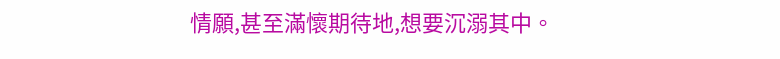情願,甚至滿懷期待地,想要沉溺其中。